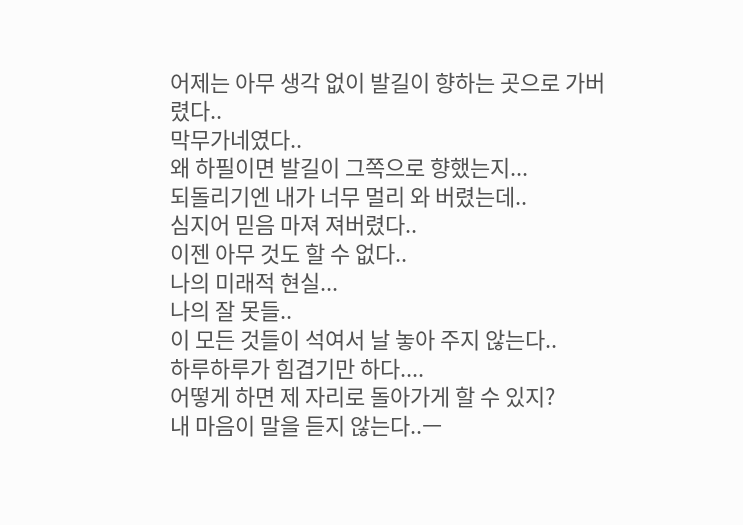어제는 아무 생각 없이 발길이 향하는 곳으로 가버렸다..
막무가네였다..
왜 하필이면 발길이 그쪽으로 향했는지...
되돌리기엔 내가 너무 멀리 와 버렸는데..
심지어 믿음 마져 져버렸다..
이젠 아무 것도 할 수 없다..
나의 미래적 현실...
나의 잘 못들..
이 모든 것들이 석여서 날 놓아 주지 않는다..
하루하루가 힘겹기만 하다....
어떻게 하면 제 자리로 돌아가게 할 수 있지?
내 마음이 말을 듣지 않는다..ㅡ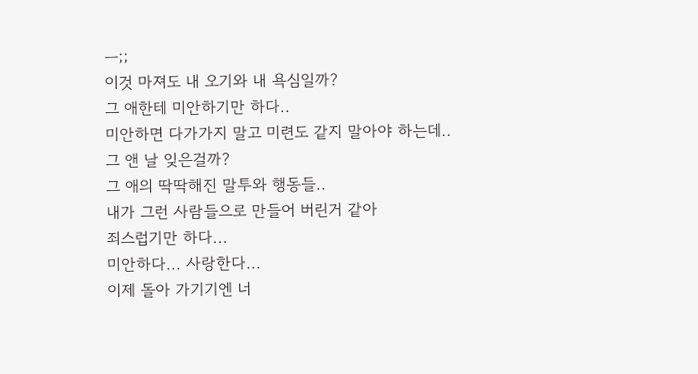ㅡ;;
이것 마져도 내 오기와 내 욕심일까?
그 애한테 미안하기만 하다..
미안하면 다가가지 말고 미련도 같지 말아야 하는데..
그 앤 날 잊은걸까?
그 애의 딱딱해진 말투와 행동들..
내가 그런 사람들으로 만들어 버린거 같아
죄스럽기만 하다...
미안하다... 사랑한다...
이제 돌아 가기기엔 너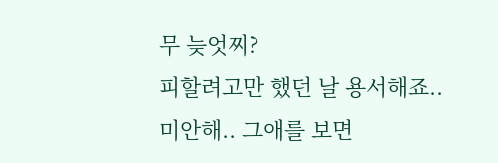무 늦엇찌?
피할려고만 했던 날 용서해죠..
미안해.. 그애를 보면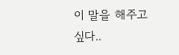이 말을 해주고 싶다..